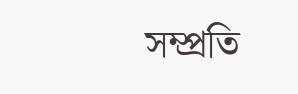সম্প্রতি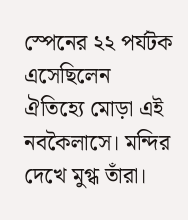স্পেনের ২২ পর্যটক এসেছিলেন ঐতিহ্যে মোড়া এই নবকৈলাসে। মন্দির দেখে মুগ্ধ তাঁরা।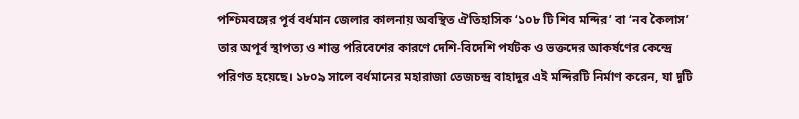পশ্চিমবঙ্গের পূর্ব বর্ধমান জেলার কালনায় অবস্থিত ঐতিহাসিক ‘১০৮ টি শিব মন্দির’ বা ‘নব কৈলাস’ তার অপূর্ব স্থাপত্য ও শান্ত পরিবেশের কারণে দেশি-বিদেশি পর্যটক ও ভক্তদের আকর্ষণের কেন্দ্রে পরিণত হয়েছে। ১৮০৯ সালে বর্ধমানের মহারাজা তেজচন্দ্র বাহাদুর এই মন্দিরটি নির্মাণ করেন, যা দুটি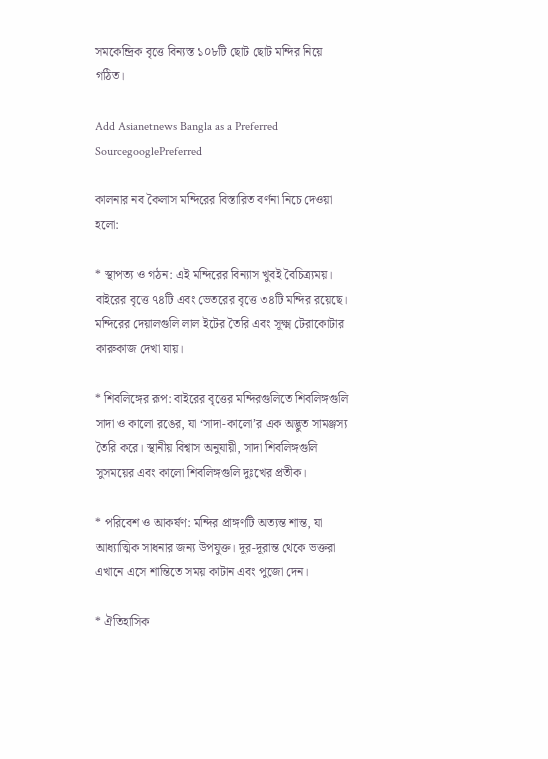সমকেন্দ্রিক বৃত্তে বিন্যস্ত ১০৮টি ছোট ছোট মন্দির নিয়ে গঠিত।

Add Asianetnews Bangla as a Preferred SourcegooglePreferred

কালনার নব কৈলাস মন্দিরের বিস্তারিত বর্ণনা নিচে দেওয়া হলো:

* স্থাপত্য ও গঠন: এই মন্দিরের বিন্যাস খুবই বৈচিত্র্যময়। বাইরের বৃত্তে ৭৪টি এবং ভেতরের বৃত্তে ৩৪টি মন্দির রয়েছে। মন্দিরের দেয়ালগুলি লাল ইটের তৈরি এবং সূক্ষ্ম টেরাকোটার কারুকাজ দেখা যায়।

* শিবলিঙ্গের রূপ: বাইরের বৃত্তের মন্দিরগুলিতে শিবলিঙ্গগুলি সাদা ও কালো রঙের, যা ‘সাদা-কালো’র এক অদ্ভুত সামঞ্জস্য তৈরি করে। স্থানীয় বিশ্বাস অনুযায়ী, সাদা শিবলিঙ্গগুলি সুসময়ের এবং কালো শিবলিঙ্গগুলি দুঃখের প্রতীক।

* পরিবেশ ও আকর্ষণ: মন্দির প্রাঙ্গণটি অত্যন্ত শান্ত, যা আধ্যাত্মিক সাধনার জন্য উপযুক্ত। দূর-দূরান্ত থেকে ভক্তরা এখানে এসে শান্তিতে সময় কাটান এবং পুজো দেন।

* ঐতিহাসিক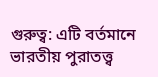গুরুত্ব: এটি বর্তমানে ভারতীয় পুরাতত্ত্ব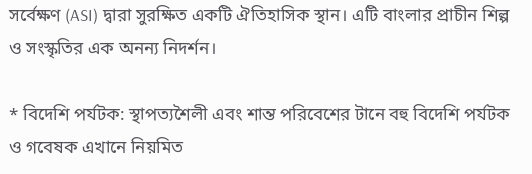সর্বেক্ষণ (ASI) দ্বারা সুরক্ষিত একটি ঐতিহাসিক স্থান। এটি বাংলার প্রাচীন শিল্প ও সংস্কৃতির এক অনন্য নিদর্শন।

* বিদেশি পর্যটক: স্থাপত্যশৈলী এবং শান্ত পরিবেশের টানে বহু বিদেশি পর্যটক ও গবেষক এখানে নিয়মিত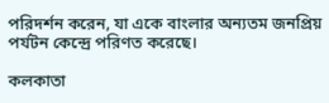পরিদর্শন করেন, যা একে বাংলার অন্যতম জনপ্রিয় পর্যটন কেন্দ্রে পরিণত করেছে।

কলকাতা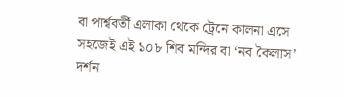বা পার্শ্ববর্তী এলাকা থেকে ট্রেনে কালনা এসে সহজেই এই ১০৮ শিব মন্দির বা ‘নব কৈলাস’ দর্শন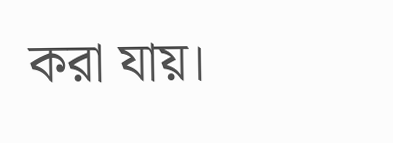করা যায়।